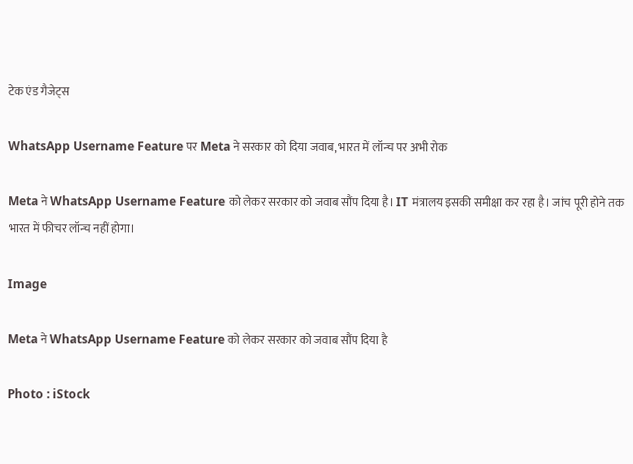टेक एंड गैजेट्स

WhatsApp Username Feature पर Meta ने सरकार को दिया जवाब, भारत में लॉन्च पर अभी रोक

Meta ने WhatsApp Username Feature को लेकर सरकार को जवाब सौंप दिया है। IT मंत्रालय इसकी समीक्षा कर रहा है। जांच पूरी होने तक भारत में फीचर लॉन्च नहीं होगा।

Image

Meta ने WhatsApp Username Feature को लेकर सरकार को जवाब सौंप दिया है

Photo : iStock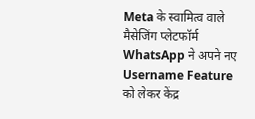Meta के स्वामित्व वाले मैसेजिंग प्लेटफॉर्म WhatsApp ने अपने नए Username Feature को लेकर केंद्र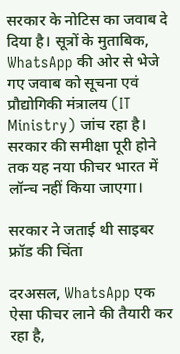सरकार के नोटिस का जवाब दे दिया है। सूत्रों के मुताबिक, WhatsApp की ओर से भेजे गए जवाब को सूचना एवं प्रौद्योगिकी मंत्रालय (IT Ministry) जांच रहा है। सरकार की समीक्षा पूरी होने तक यह नया फीचर भारत में लॉन्च नहीं किया जाएगा।

सरकार ने जताई थी साइबर फ्रॉड की चिंता

दरअसल, WhatsApp एक ऐसा फीचर लाने की तैयारी कर रहा है,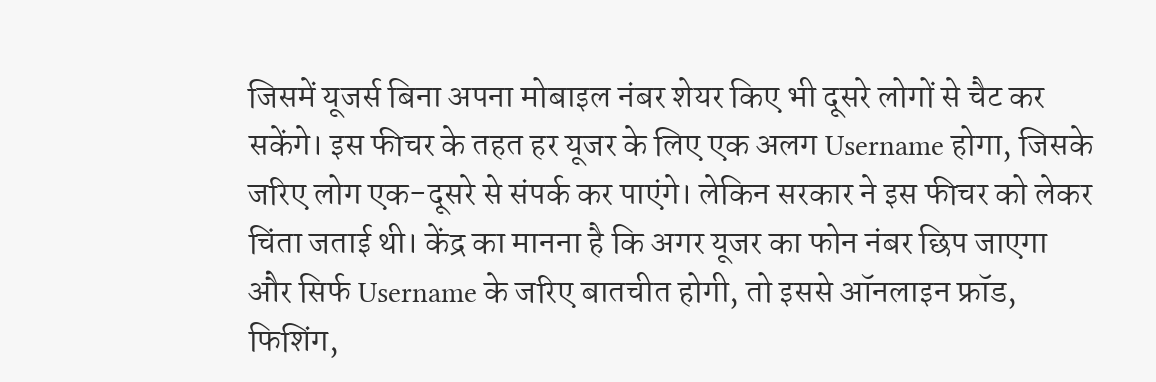जिसमें यूजर्स बिना अपना मोबाइल नंबर शेयर किए भी दूसरे लोगों से चैट कर सकेंगे। इस फीचर के तहत हर यूजर के लिए एक अलग Username होगा, जिसके जरिए लोग एक-दूसरे से संपर्क कर पाएंगे। लेकिन सरकार ने इस फीचर को लेकर चिंता जताई थी। केंद्र का मानना है कि अगर यूजर का फोन नंबर छिप जाएगा और सिर्फ Username के जरिए बातचीत होगी, तो इससे ऑनलाइन फ्रॉड, फिशिंग,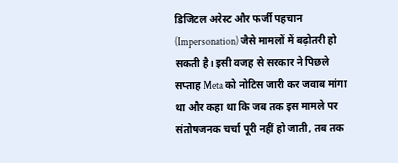डिजिटल अरेस्ट और फर्जी पहचान (Impersonation) जैसे मामलों में बढ़ोतरी हो सकती है। इसी वजह से सरकार ने पिछले सप्ताह Meta को नोटिस जारी कर जवाब मांगा था और कहा था कि जब तक इस मामले पर संतोषजनक चर्चा पूरी नहीं हो जाती, तब तक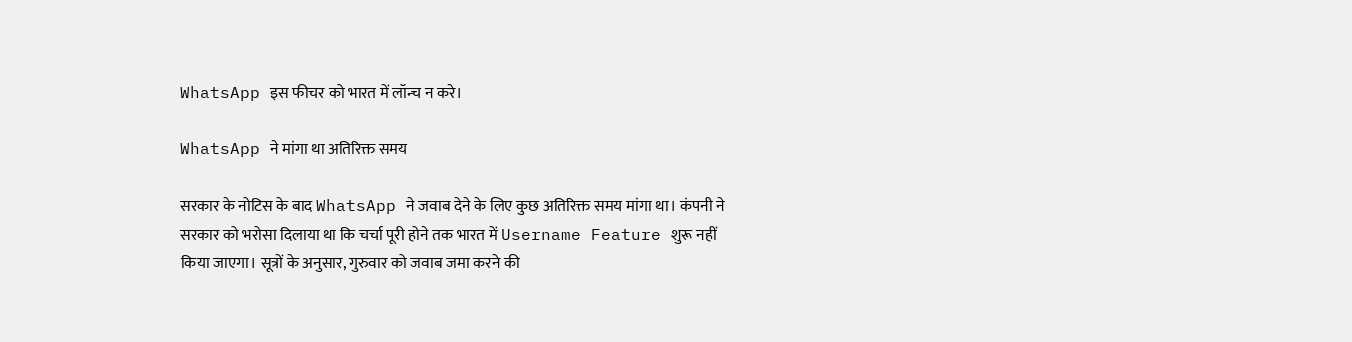WhatsApp इस फीचर को भारत में लॉन्च न करे।

WhatsApp ने मांगा था अतिरिक्त समय

सरकार के नोटिस के बाद WhatsApp ने जवाब देने के लिए कुछ अतिरिक्त समय मांगा था। कंपनी ने सरकार को भरोसा दिलाया था कि चर्चा पूरी होने तक भारत में Username Feature शुरू नहीं किया जाएगा। सूत्रों के अनुसार, गुरुवार को जवाब जमा करने की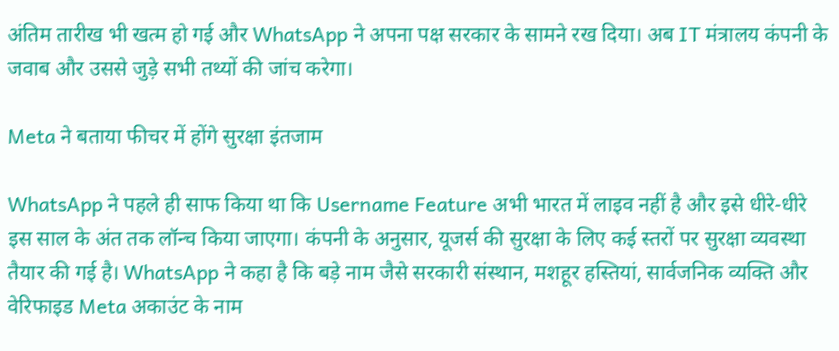अंतिम तारीख भी खत्म हो गई और WhatsApp ने अपना पक्ष सरकार के सामने रख दिया। अब IT मंत्रालय कंपनी के जवाब और उससे जुड़े सभी तथ्यों की जांच करेगा।

Meta ने बताया फीचर में होंगे सुरक्षा इंतजाम

WhatsApp ने पहले ही साफ किया था कि Username Feature अभी भारत में लाइव नहीं है और इसे धीरे-धीरे इस साल के अंत तक लॉन्च किया जाएगा। कंपनी के अनुसार, यूजर्स की सुरक्षा के लिए कई स्तरों पर सुरक्षा व्यवस्था तैयार की गई है। WhatsApp ने कहा है कि बड़े नाम जैसे सरकारी संस्थान, मशहूर हस्तियां, सार्वजनिक व्यक्ति और वेरिफाइड Meta अकाउंट के नाम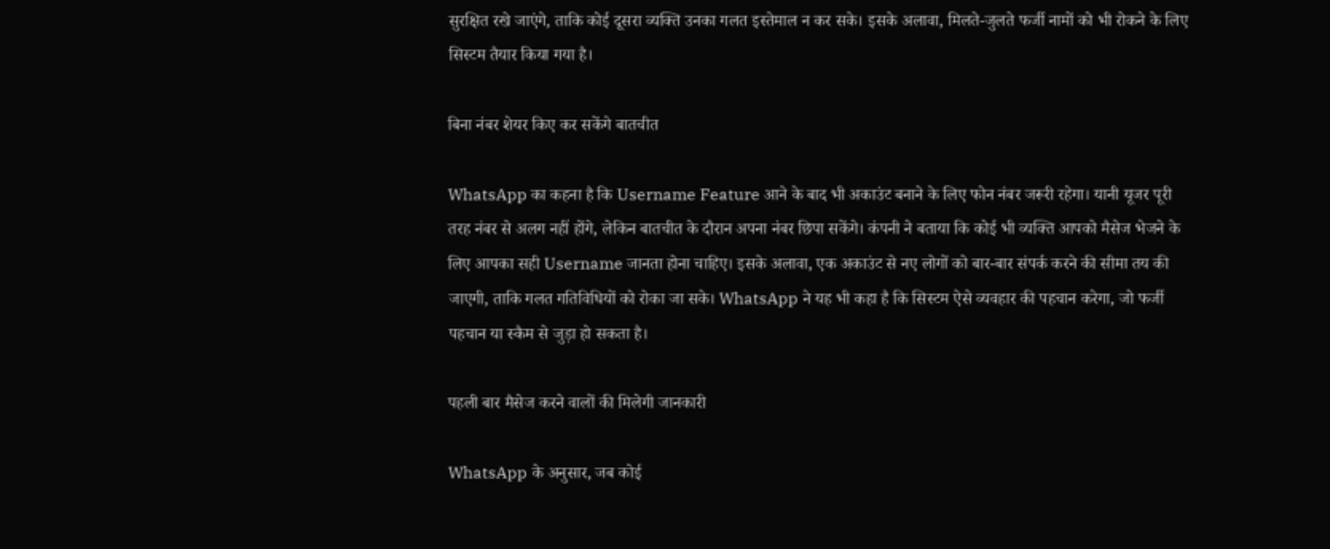सुरक्षित रखे जाएंगे, ताकि कोई दूसरा व्यक्ति उनका गलत इस्तेमाल न कर सके। इसके अलावा, मिलते-जुलते फर्जी नामों को भी रोकने के लिए सिस्टम तैयार किया गया है।

बिना नंबर शेयर किए कर सकेंगे बातचीत

WhatsApp का कहना है कि Username Feature आने के बाद भी अकाउंट बनाने के लिए फोन नंबर जरूरी रहेगा। यानी यूजर पूरी तरह नंबर से अलग नहीं होंगे, लेकिन बातचीत के दौरान अपना नंबर छिपा सकेंगे। कंपनी ने बताया कि कोई भी व्यक्ति आपको मैसेज भेजने के लिए आपका सही Username जानता होना चाहिए। इसके अलावा, एक अकाउंट से नए लोगों को बार-बार संपर्क करने की सीमा तय की जाएगी, ताकि गलत गतिविधियों को रोका जा सके। WhatsApp ने यह भी कहा है कि सिस्टम ऐसे व्यवहार की पहचान करेगा, जो फर्जी पहचान या स्कैम से जुड़ा हो सकता है।

पहली बार मैसेज करने वालों की मिलेगी जानकारी

WhatsApp के अनुसार, जब कोई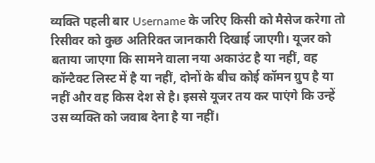व्यक्ति पहली बार Username के जरिए किसी को मैसेज करेगा तो रिसीवर को कुछ अतिरिक्त जानकारी दिखाई जाएगी। यूजर को बताया जाएगा कि सामने वाला नया अकाउंट है या नहीं, वह कॉन्टैक्ट लिस्ट में है या नहीं, दोनों के बीच कोई कॉमन ग्रुप है या नहीं और वह किस देश से है। इससे यूजर तय कर पाएंगे कि उन्हें उस व्यक्ति को जवाब देना है या नहीं।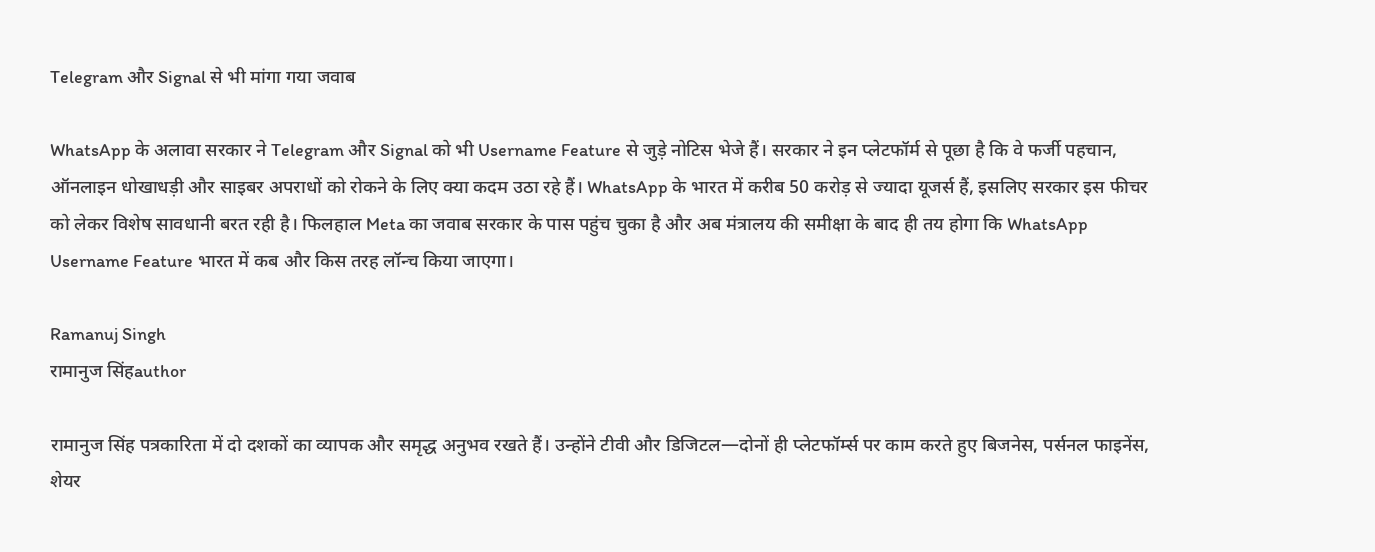Telegram और Signal से भी मांगा गया जवाब

WhatsApp के अलावा सरकार ने Telegram और Signal को भी Username Feature से जुड़े नोटिस भेजे हैं। सरकार ने इन प्लेटफॉर्म से पूछा है कि वे फर्जी पहचान, ऑनलाइन धोखाधड़ी और साइबर अपराधों को रोकने के लिए क्या कदम उठा रहे हैं। WhatsApp के भारत में करीब 50 करोड़ से ज्यादा यूजर्स हैं, इसलिए सरकार इस फीचर को लेकर विशेष सावधानी बरत रही है। फिलहाल Meta का जवाब सरकार के पास पहुंच चुका है और अब मंत्रालय की समीक्षा के बाद ही तय होगा कि WhatsApp Username Feature भारत में कब और किस तरह लॉन्च किया जाएगा।

Ramanuj Singh
रामानुज सिंहauthor

रामानुज सिंह पत्रकारिता में दो दशकों का व्यापक और समृद्ध अनुभव रखते हैं। उन्होंने टीवी और डिजिटल—दोनों ही प्लेटफॉर्म्स पर काम करते हुए बिजनेस, पर्सनल फाइनेंस, शेयर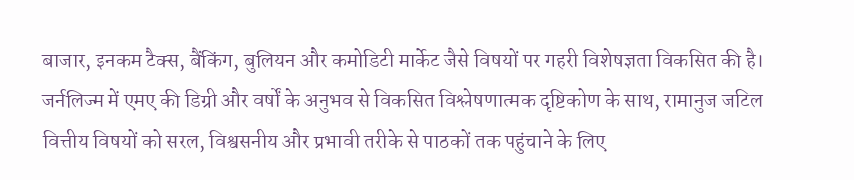बाजार, इनकम टैक्स, बैंकिंग, बुलियन और कमोडिटी मार्केट जैसे विषयों पर गहरी विशेषज्ञता विकसित की है। जर्नलिज्म में एमए की डिग्री और वर्षों के अनुभव से विकसित विश्लेषणात्मक दृष्टिकोण के साथ, रामानुज जटिल वित्तीय विषयों को सरल, विश्वसनीय और प्रभावी तरीके से पाठकों तक पहुंचाने के लिए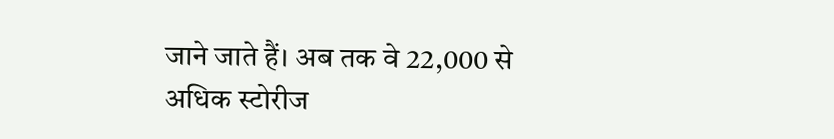जाने जाते हैं। अब तक वे 22,000 से अधिक स्टोरीज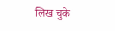लिख चुके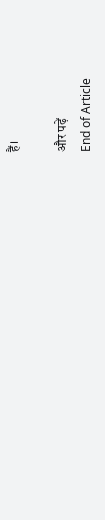हैं।

और पढ़ें
End of Article